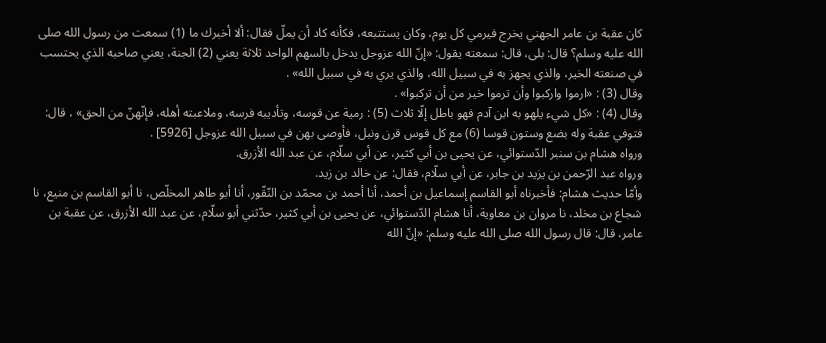كان عقبة بن عامر الجهني يخرج فيرمي كل يوم، وكان يستتبعه، فكأنه كاد أن يملّ فقال: ألا أخبرك ما (1) سمعت من رسول الله صلى الله عليه وسلم؟ قال: بلى، قال: سمعته يقول: «إنّ الله عزوجل يدخل بالسهم الواحد ثلاثة يعني (2) الجنة، يعني صاحبه الذي يحتسب في صنعته الخير، والذي يجهز به في سبيل الله، والذي يري به في سبيل الله» .
وقال (3) : «ارموا واركبوا وأن ترموا خير من أن تركبوا» .
وقال (4) : «كل شيء يلهو به ابن آدم فهو باطل إلّا ثلاث (5) : رمية عن قوسه، وتأديبه فرسه، وملاعبته أهله، فإنّهنّ من الحق» ، قال: فتوفي عقبة وله بضع وستون قوسا (6) مع كل قوس قرن ونبل، فأوصى بهن في سبيل الله عزوجل [5926] .
ورواه هشام بن سنبر الدّستوائي، عن يحيى بن أبي كثير، عن أبي سلّام، عن عبد الله الأزرق.
ورواه عبد الرّحمن بن يزيد بن جابر، عن أبي سلّام، فقال: عن خالد بن زيد.
وأمّا حديث هشام: فأخبرناه أبو القاسم إسماعيل بن أحمد، أنا أحمد بن محمّد بن النّقّور، أنا أبو طاهر المخلّص، نا أبو القاسم بن منيع، نا شجاع بن مخلد، نا مروان بن معاوية، أنا هشام الدّستوائي، عن يحيى بن أبي كثير، حدّثني أبو سلّام، عن عبد الله الأزرق، عن عقبة بن عامر، قال: قال رسول الله صلى الله عليه وسلم: «إنّ الله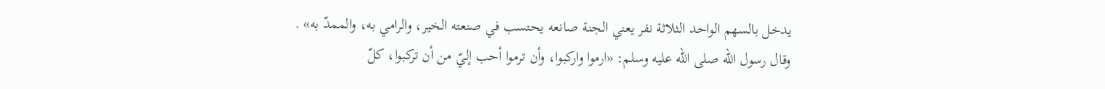يدخل بالسهم الواحد الثلاثة نفر يعني الجنة صانعه يحتسب في صنعته الخير، والرامي به، والممدّ به» .
وقال رسول الله صلى الله عليه وسلم: «ارموا واركبوا، وأن ترموا أحب إليّ من أن تركبوا، كلّ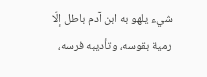شيء يلهو به ابن آدم باطل إلّا رمية بقوسه، وتأديبه فرسه،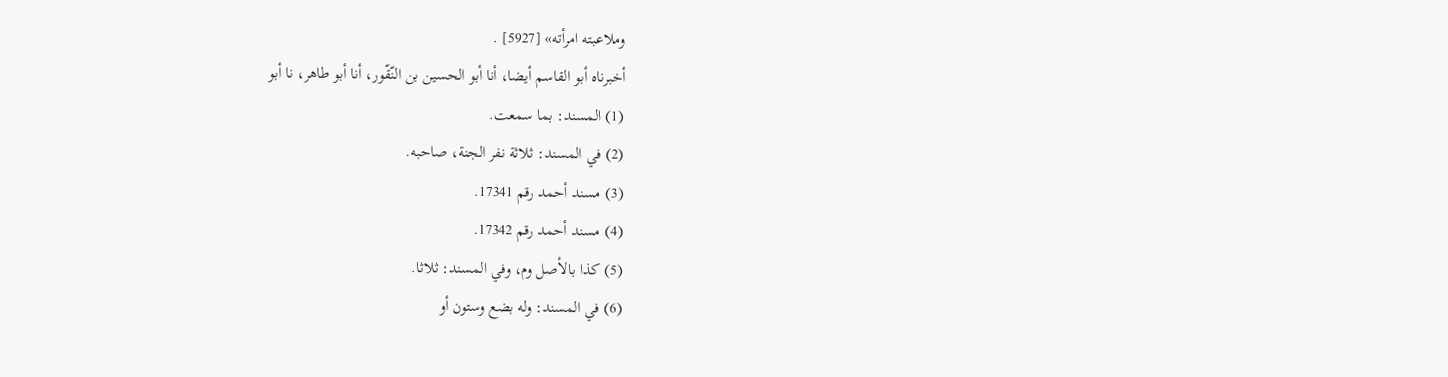وملاعبته امرأته» [5927] .
أخبرناه أبو القاسم أيضا، أنا أبو الحسين بن النّقّور، أنا أبو طاهر، نا أبو
(1) المسند: بما سمعت.
(2) في المسند: ثلاثة نفر الجنة، صاحبه.
(3) مسند أحمد رقم 17341.
(4) مسند أحمد رقم 17342.
(5) كذا بالأصل وم، وفي المسند: ثلاثا.
(6) في المسند: وله بضع وستون أو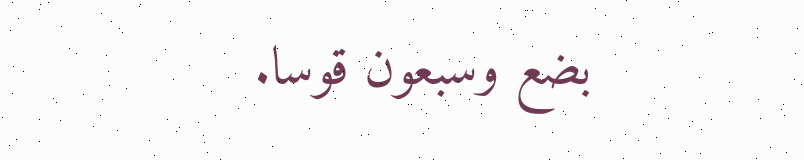بضع وسبعون قوسا.